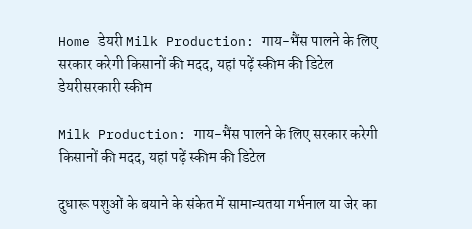Home डेयरी Milk Production: गाय-भैंस पालने के लिए सरकार करेगी किसानों की मदद, यहां पढ़ें स्कीम की डिटेल
डेयरीसरकारी स्की‍म

Milk Production: गाय-भैंस पालने के लिए सरकार करेगी किसानों की मदद, यहां पढ़ें स्कीम की डिटेल

दुधारू पशुओं के बयाने के संकेत में सामान्यतया गर्भनाल या जेर का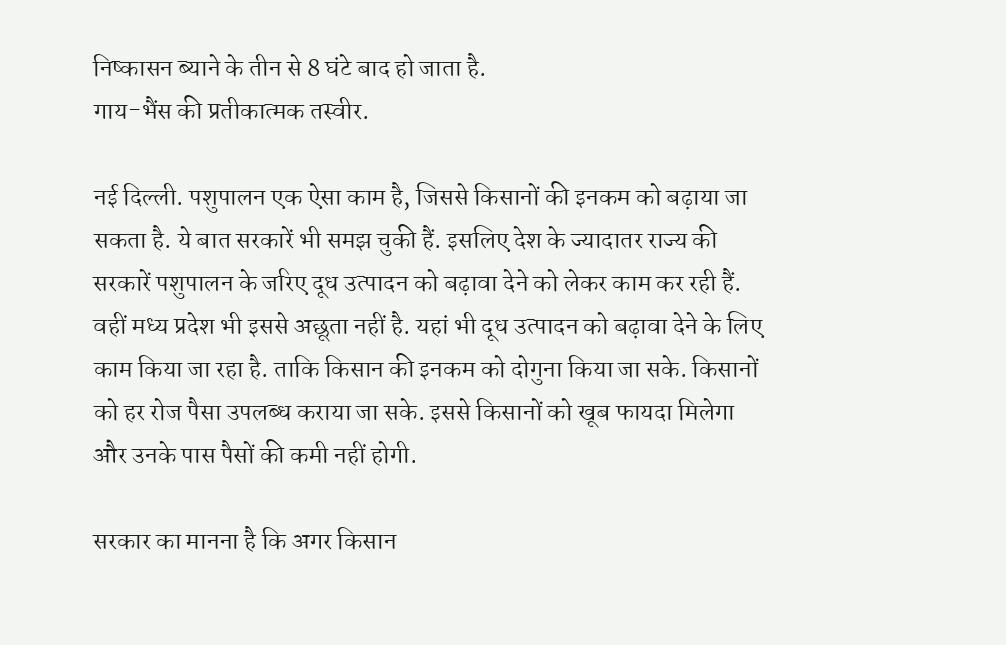निष्कासन ब्याने के तीन से 8 घंटे बाद हो जाता है.
गाय-भैंस की प्रतीकात्मक तस्वीर.

नई दिल्ली. पशुपालन एक ऐसा काम है, जिससे किसानों की इनकम को बढ़ाया जा सकता है. ये बात सरकारें भी समझ चुकी हैं. इसलिए देश के ज्यादातर राज्य की सरकारें पशुपालन के जरिए दूध उत्पादन को बढ़ावा देने को लेकर काम कर रही हैं. वहीं मध्य प्रदेश भी इससे अछूता नहीं है. यहां भी दूध उत्पादन को बढ़ावा देने के लिए काम किया जा रहा है. ताकि किसान की इनकम को दोगुना किया जा सके. किसानों को हर रोज पैसा उपलब्ध कराया जा सके. इससे किसानों को खूब फायदा मिलेगा और उनके पास पैसों की कमी नहीं होगी.

सरकार का मानना है कि अगर किसान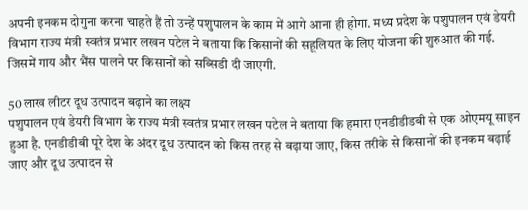अपनी इनकम दोगुना करना चाहते हैं तो उन्हें पशुपालन के काम में आगे आना ही होगा. मध्य प्रदेश के पशुपालन एवं डेयरी विभाग राज्य मंत्री स्वतंत्र प्रभार लखन पटेल ने बताया कि किसानों की सहूलियत के लिए योजना की शुरुआत की गई. जिसमें गाय और भैंस पालने पर किसानों को सब्सिडी दी जाएगी.

50 लाख लीटर दूध उत्पादन बढ़ाने का लक्ष्य
पशुपालन एवं डेयरी विभाग के राज्य मंत्री स्वतंत्र प्रभार लखन पटेल ने बताया कि हमारा एनडीडीडबी से एक ओएमयू साइन हुआ है. एनडीडीबी पूरे देश के अंदर दूध उत्पादन को किस तरह से बढ़ाया जाए, किस तरीके से किसानों की इनकम बढ़ाई जाए और दूध उत्पादन से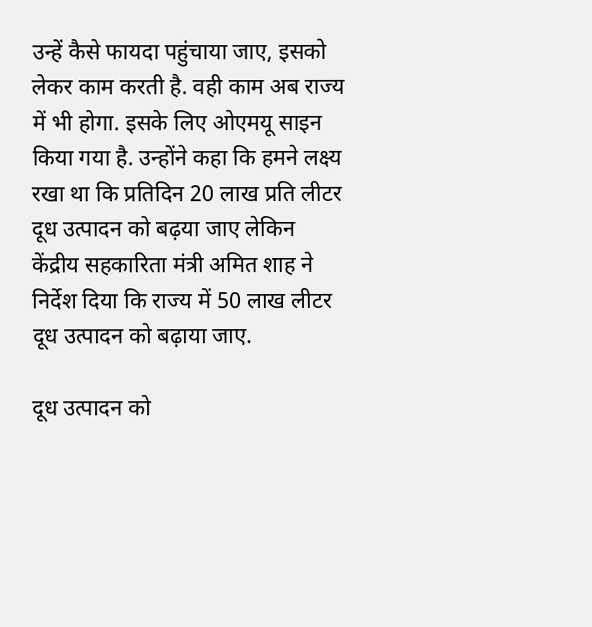उन्हें कैसे फायदा पहुंचाया जाए, इसको लेकर काम करती है. वही काम अब राज्य में भी होगा. इसके लिए ओएमयू साइन किया गया है. उन्होंने कहा कि हमने लक्ष्य रखा था कि प्रतिदिन 20 लाख प्रति लीटर दूध उत्पादन को बढ़या जाए लेकिन केंद्रीय सहकारिता मंत्री अमित शाह ने निर्देश दिया कि राज्य में 50 लाख लीटर दूध उत्पादन को बढ़ाया जाए.

दूध उत्पादन को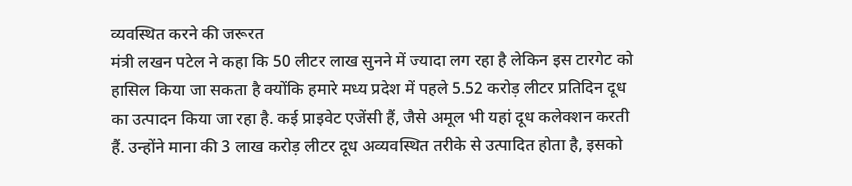व्यवस्थित करने की जरूरत
मंत्री लखन पटेल ने कहा कि 50 लीटर लाख सुनने में ज्यादा लग रहा है लेकिन इस टारगेट को हासिल किया जा सकता है क्योंकि हमारे मध्य प्रदेश में पहले 5.52 करोड़ लीटर प्रतिदिन दूध का उत्पादन किया जा रहा है. कई प्राइवेट एजेंसी हैं, जैसे अमूल भी यहां दूध कलेक्शन करती हैं. उन्होंने माना की 3 लाख करोड़ लीटर दूध अव्यवस्थित तरीके से उत्पादित होता है, इसको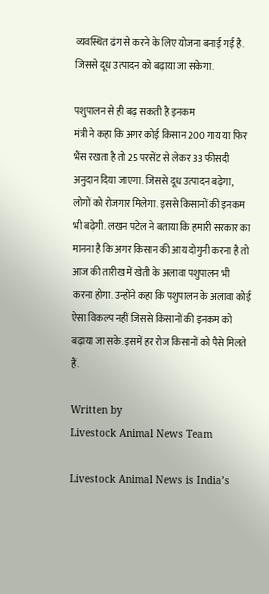व्यवस्थित ढंग से करने के लिए योजना बनाई गई है. जिससे दूध उत्पादन को बढ़ाया जा सकेगा.

पशुपालन से ही बढ़ सकती है इनकम
मंत्री ने कहा कि अगर कोई किसान 200 गाय या फिर भैंस रखता है तो 25 परसेंट से लेकर 33 फीसदी अनुदान दिया जाएगा. जिससे दूध उत्पादन बढ़ेगा, लोगों को रोजगार मिलेगा. इससे किसानों की इनकम भी बढ़ेगी. लखन पटेल ने बताया कि हमारी सरकार का मानना है कि अगर किसान की आय दोगुनी करना है तो आज की तारीख में खेती के अलावा पशुपालन भी करना होगा. उन्होंने कहा कि पशुपालन के अलावा कोई ऐसा विकल्प नहीं जिससे किसानों की इनकम को बढ़ाया जा सके. इसमें हर रोज किसानों को पैसे मिलते हैं.

Written by
Livestock Animal News Team

Livestock Animal News is India’s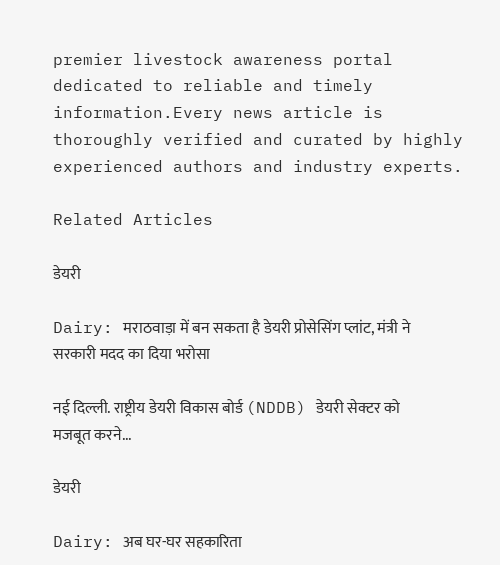premier livestock awareness portal dedicated to reliable and timely information.Every news article is thoroughly verified and curated by highly experienced authors and industry experts.

Related Articles

डेयरी

Dairy: मराठवाड़ा में बन सकता है डेयरी प्रोसेसिंग प्लांट, मंत्री ने सरकारी मदद का दिया भरोसा

नई दिल्ली. राष्ट्रीय डेयरी विकास बोर्ड (NDDB) डेयरी सेक्टर को मजबूत करने...

डेयरी

Dairy: अब घर-घर सहकारिता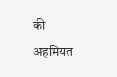की अहमियत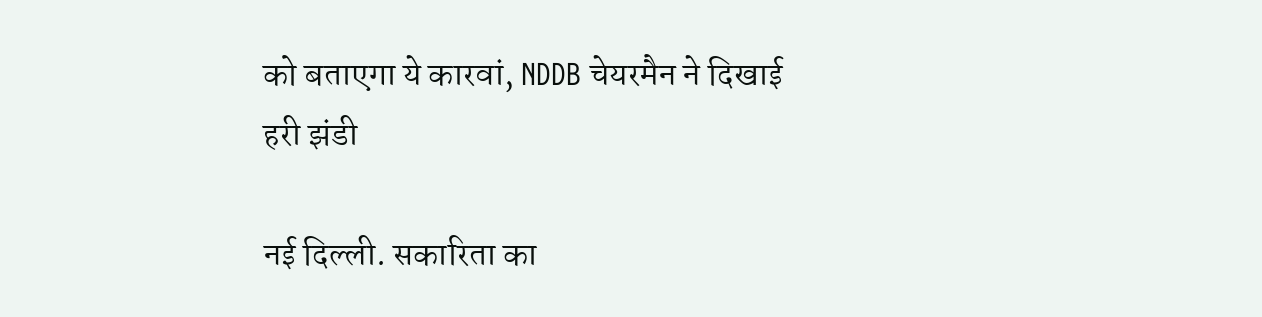को बताएगा ये कारवां, NDDB चेयरमैन ने दिखाई हरी झंडी

नई दिल्ली. सकारिता का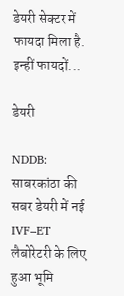डेयरी सेक्टर में फायदा मिला है. इन्हीं फायदों...

डेयरी

NDDB: साबरकांठा की सबर डेयरी में नई IVF–ET लैबोरेटरी के लिए हुआ भूमि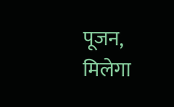पूजन, मिलेगा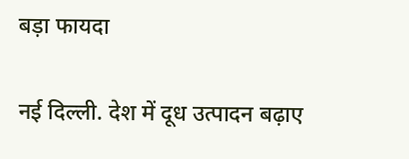बड़ा फायदा

नई दिल्ली. देश में दूध उत्पादन बढ़ाए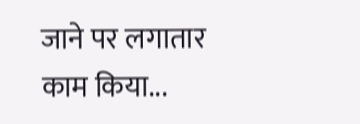जाने पर लगातार काम किया...